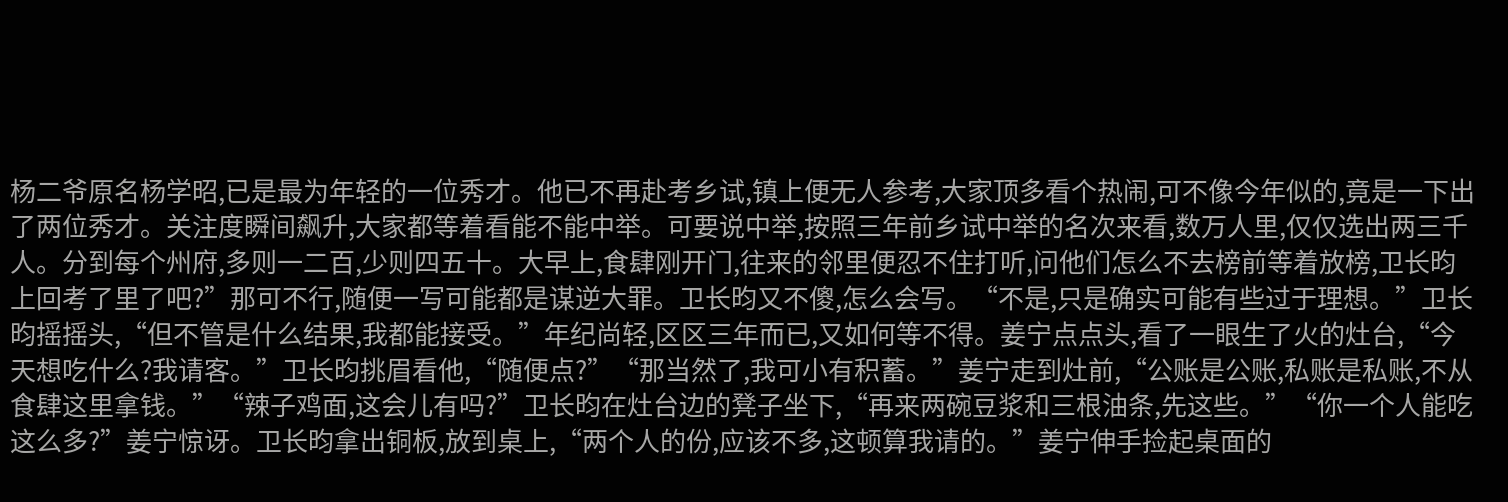杨二爷原名杨学昭,已是最为年轻的一位秀才。他已不再赴考乡试,镇上便无人参考,大家顶多看个热闹,可不像今年似的,竟是一下出了两位秀才。关注度瞬间飙升,大家都等着看能不能中举。可要说中举,按照三年前乡试中举的名次来看,数万人里,仅仅选出两三千人。分到每个州府,多则一二百,少则四五十。大早上,食肆刚开门,往来的邻里便忍不住打听,问他们怎么不去榜前等着放榜,卫长昀上回考了里了吧?”那可不行,随便一写可能都是谋逆大罪。卫长昀又不傻,怎么会写。“不是,只是确实可能有些过于理想。”卫长昀摇摇头,“但不管是什么结果,我都能接受。”年纪尚轻,区区三年而已,又如何等不得。姜宁点点头,看了一眼生了火的灶台,“今天想吃什么?我请客。”卫长昀挑眉看他,“随便点?”“那当然了,我可小有积蓄。”姜宁走到灶前,“公账是公账,私账是私账,不从食肆这里拿钱。”“辣子鸡面,这会儿有吗?”卫长昀在灶台边的凳子坐下,“再来两碗豆浆和三根油条,先这些。”“你一个人能吃这么多?”姜宁惊讶。卫长昀拿出铜板,放到桌上,“两个人的份,应该不多,这顿算我请的。”姜宁伸手捡起桌面的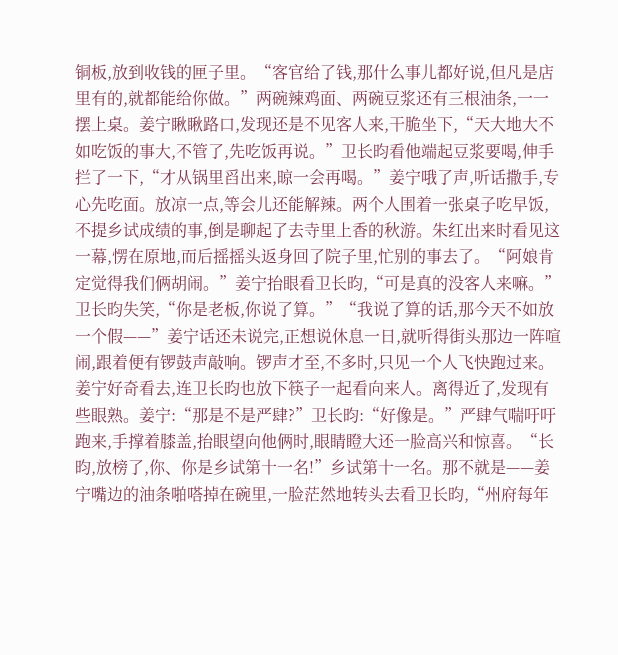铜板,放到收钱的匣子里。“客官给了钱,那什么事儿都好说,但凡是店里有的,就都能给你做。”两碗辣鸡面、两碗豆浆还有三根油条,一一摆上桌。姜宁瞅瞅路口,发现还是不见客人来,干脆坐下,“天大地大不如吃饭的事大,不管了,先吃饭再说。”卫长昀看他端起豆浆要喝,伸手拦了一下,“才从锅里舀出来,晾一会再喝。”姜宁哦了声,听话撒手,专心先吃面。放凉一点,等会儿还能解辣。两个人围着一张桌子吃早饭,不提乡试成绩的事,倒是聊起了去寺里上香的秋游。朱红出来时看见这一幕,愣在原地,而后摇摇头返身回了院子里,忙别的事去了。“阿娘肯定觉得我们俩胡闹。”姜宁抬眼看卫长昀,“可是真的没客人来嘛。”卫长昀失笑,“你是老板,你说了算。”“我说了算的话,那今天不如放一个假——”姜宁话还未说完,正想说休息一日,就听得街头那边一阵喧闹,跟着便有锣鼓声敲响。锣声才至,不多时,只见一个人飞快跑过来。姜宁好奇看去,连卫长昀也放下筷子一起看向来人。离得近了,发现有些眼熟。姜宁:“那是不是严肆?”卫长昀:“好像是。”严肆气喘吁吁跑来,手撑着膝盖,抬眼望向他俩时,眼睛瞪大还一脸高兴和惊喜。“长昀,放榜了,你、你是乡试第十一名!”乡试第十一名。那不就是——姜宁嘴边的油条啪嗒掉在碗里,一脸茫然地转头去看卫长昀,“州府每年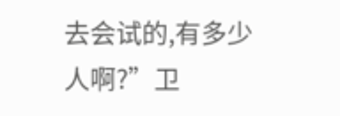去会试的,有多少人啊?”卫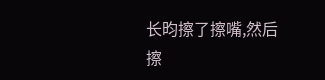长昀擦了擦嘴,然后擦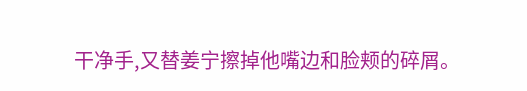干净手,又替姜宁擦掉他嘴边和脸颊的碎屑。